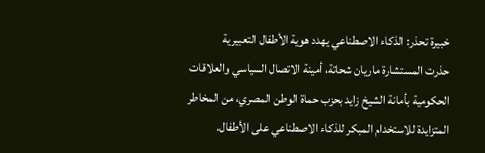خبيرة تحذر: الذكاء الاصطناعي يهدد هوية الأطفال التعبيرية
حذرت المستشارة ماريان شحاتة، أمينة الاتصال السياسي والعلاقات الحكومية بأمانة الشيخ زايد بحزب حماة الوطن المصري، من المخاطر المتزايدة للاستخدام المبكر للذكاء الاصطناعي على الأطفال.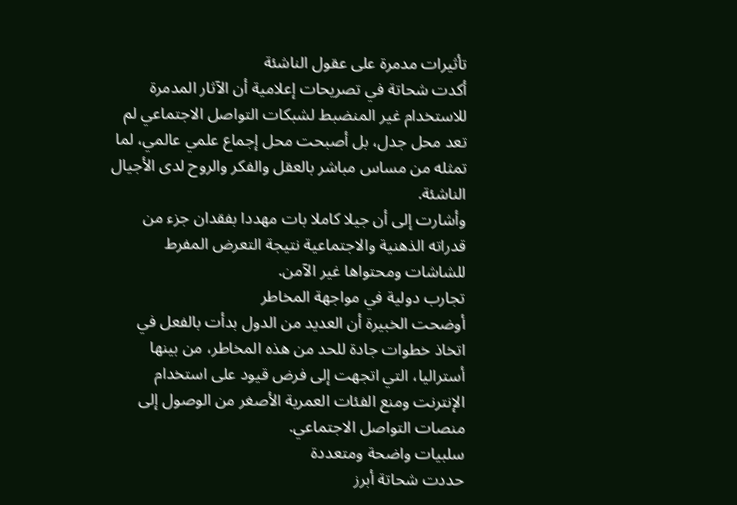تأثيرات مدمرة على عقول الناشئة
أكدت شحاتة في تصريحات إعلامية أن الآثار المدمرة للاستخدام غير المنضبط لشبكات التواصل الاجتماعي لم تعد محل جدل، بل أصبحت محل إجماع علمي عالمي، لما تمثله من مساس مباشر بالعقل والفكر والروح لدى الأجيال الناشئة.
وأشارت إلى أن جيلا كاملا بات مهددا بفقدان جزء من قدراته الذهنية والاجتماعية نتيجة التعرض المفرط للشاشات ومحتواها غير الآمن.
تجارب دولية في مواجهة المخاطر
أوضحت الخبيرة أن العديد من الدول بدأت بالفعل في اتخاذ خطوات جادة للحد من هذه المخاطر، من بينها أستراليا، التي اتجهت إلى فرض قيود على استخدام الإنترنت ومنع الفئات العمرية الأصغر من الوصول إلى منصات التواصل الاجتماعي.
سلبيات واضحة ومتعددة
حددت شحاتة أبرز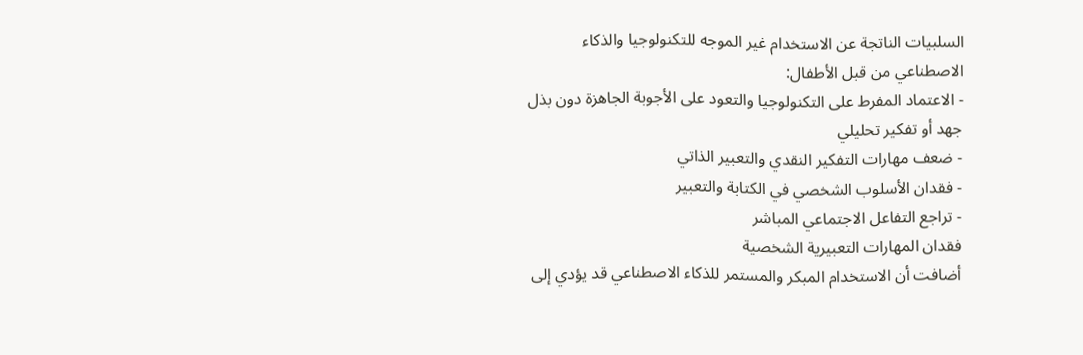السلبيات الناتجة عن الاستخدام غير الموجه للتكنولوجيا والذكاء الاصطناعي من قبل الأطفال:
- الاعتماد المفرط على التكنولوجيا والتعود على الأجوبة الجاهزة دون بذل جهد أو تفكير تحليلي
- ضعف مهارات التفكير النقدي والتعبير الذاتي
- فقدان الأسلوب الشخصي في الكتابة والتعبير
- تراجع التفاعل الاجتماعي المباشر
فقدان المهارات التعبيرية الشخصية
أضافت أن الاستخدام المبكر والمستمر للذكاء الاصطناعي قد يؤدي إلى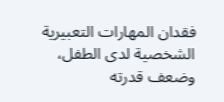فقدان المهارات التعبيرية الشخصية لدى الطفل، وضعف قدرته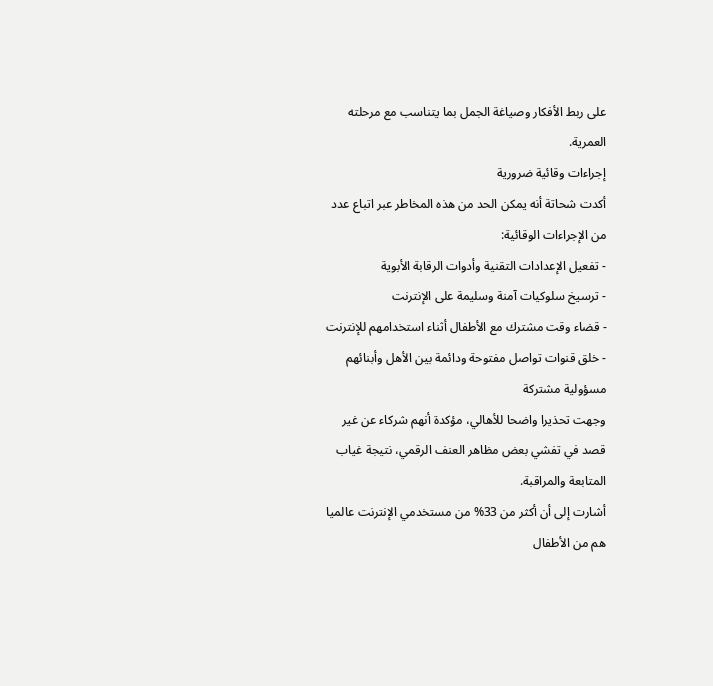على ربط الأفكار وصياغة الجمل بما يتناسب مع مرحلته العمرية.
إجراءات وقائية ضرورية
أكدت شحاتة أنه يمكن الحد من هذه المخاطر عبر اتباع عدد من الإجراءات الوقائية:
- تفعيل الإعدادات التقنية وأدوات الرقابة الأبوية
- ترسيخ سلوكيات آمنة وسليمة على الإنترنت
- قضاء وقت مشترك مع الأطفال أثناء استخدامهم للإنترنت
- خلق قنوات تواصل مفتوحة ودائمة بين الأهل وأبنائهم
مسؤولية مشتركة
وجهت تحذيرا واضحا للأهالي، مؤكدة أنهم شركاء عن غير قصد في تفشي بعض مظاهر العنف الرقمي، نتيجة غياب المتابعة والمراقبة.
أشارت إلى أن أكثر من 33% من مستخدمي الإنترنت عالميا هم من الأطفال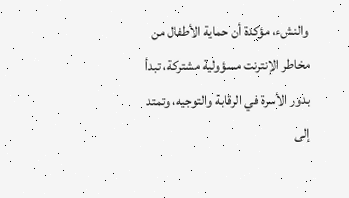والنشء، مؤكدة أن حماية الأطفال من مخاطر الإنترنت مسؤولية مشتركة، تبدأ بدور الأسرة في الرقابة والتوجيه، وتمتد إلى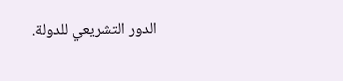الدور التشريعي للدولة.